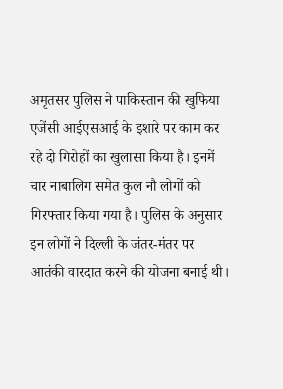अमृतसर पुलिस ने पाकिस्तान की खुफिया एजेंसी आईएसआई के इशारे पर काम कर रहे दो गिरोहों का खुलासा किया है। इनमें चार नाबालिग समेत कुल नौ लोगों को गिरफ्तार किया गया है। पुलिस के अनुसार इन लोगों ने दिल्ली के जंतर-मंतर पर आतंकी वारदात करने की योजना बनाई थी।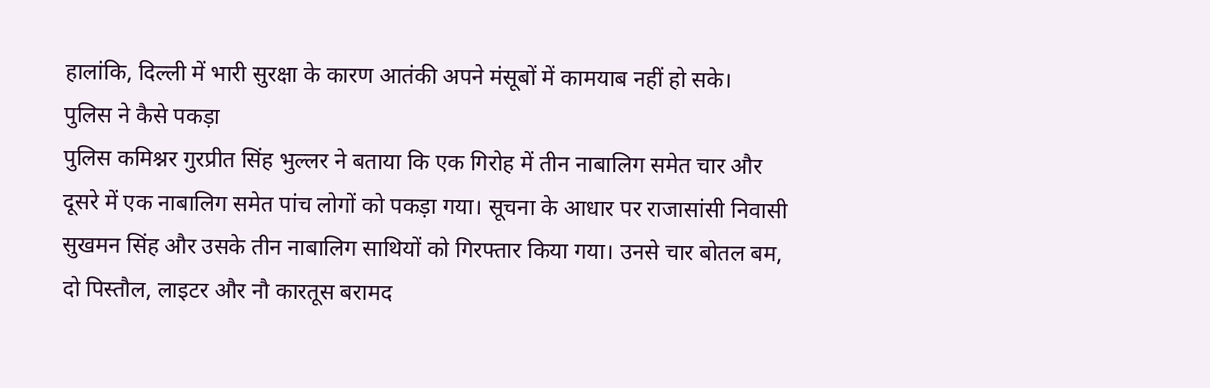हालांकि, दिल्ली में भारी सुरक्षा के कारण आतंकी अपने मंसूबों में कामयाब नहीं हो सके।
पुलिस ने कैसे पकड़ा
पुलिस कमिश्नर गुरप्रीत सिंह भुल्लर ने बताया कि एक गिरोह में तीन नाबालिग समेत चार और दूसरे में एक नाबालिग समेत पांच लोगों को पकड़ा गया। सूचना के आधार पर राजासांसी निवासी सुखमन सिंह और उसके तीन नाबालिग साथियों को गिरफ्तार किया गया। उनसे चार बोतल बम, दो पिस्तौल, लाइटर और नौ कारतूस बरामद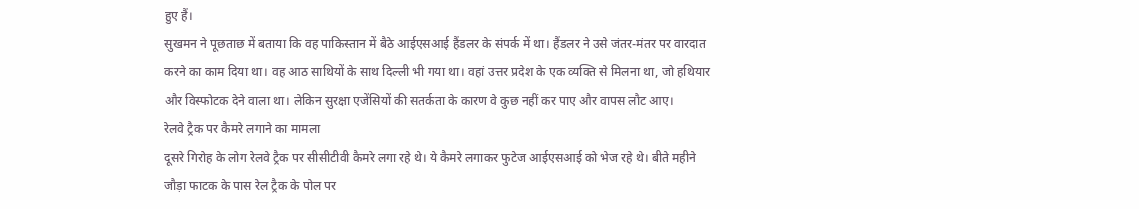हुए हैं।
सुखमन ने पूछताछ में बताया कि वह पाकिस्तान में बैठे आईएसआई हैंडलर के संपर्क में था। हैंडलर ने उसे जंतर-मंतर पर वारदात करने का काम दिया था। वह आठ साथियों के साथ दिल्ली भी गया था। वहां उत्तर प्रदेश के एक व्यक्ति से मिलना था, जो हथियार और विस्फोटक देने वाला था। लेकिन सुरक्षा एजेंसियों की सतर्कता के कारण वे कुछ नहीं कर पाए और वापस लौट आए।
रेलवे ट्रैक पर कैमरे लगाने का मामला
दूसरे गिरोह के लोग रेलवे ट्रैक पर सीसीटीवी कैमरे लगा रहे थे। ये कैमरे लगाकर फुटेज आईएसआई को भेज रहे थे। बीते महीने जौड़ा फाटक के पास रेल ट्रैक के पोल पर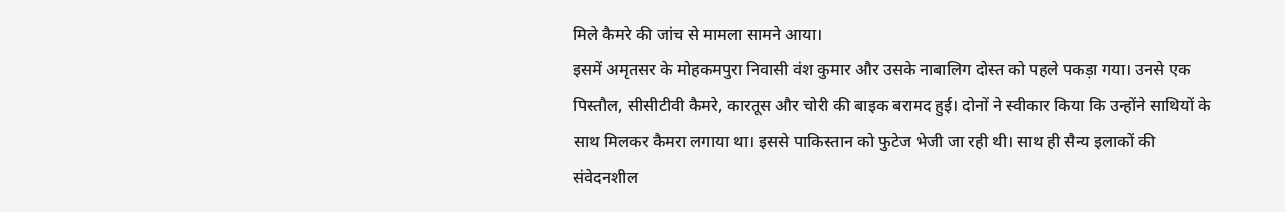मिले कैमरे की जांच से मामला सामने आया।
इसमें अमृतसर के मोहकमपुरा निवासी वंश कुमार और उसके नाबालिग दोस्त को पहले पकड़ा गया। उनसे एक पिस्तौल, सीसीटीवी कैमरे, कारतूस और चोरी की बाइक बरामद हुई। दोनों ने स्वीकार किया कि उन्होंने साथियों के साथ मिलकर कैमरा लगाया था। इससे पाकिस्तान को फुटेज भेजी जा रही थी। साथ ही सैन्य इलाकों की संवेदनशील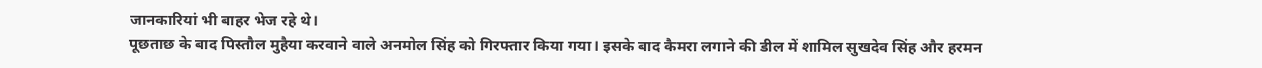जानकारियां भी बाहर भेज रहे थे।
पूछताछ के बाद पिस्तौल मुहैया करवाने वाले अनमोल सिंह को गिरफ्तार किया गया। इसके बाद कैमरा लगाने की डील में शामिल सुखदेव सिंह और हरमन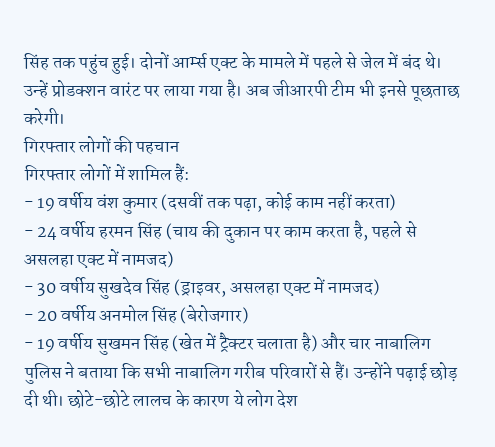सिंह तक पहुंच हुई। दोनों आर्म्स एक्ट के मामले में पहले से जेल में बंद थे। उन्हें प्रोडक्शन वारंट पर लाया गया है। अब जीआरपी टीम भी इनसे पूछताछ करेगी।
गिरफ्तार लोगों की पहचान
गिरफ्तार लोगों में शामिल हैं:
- 19 वर्षीय वंश कुमार (दसवीं तक पढ़ा, कोई काम नहीं करता)
- 24 वर्षीय हरमन सिंह (चाय की दुकान पर काम करता है, पहले से असलहा एक्ट में नामजद)
- 30 वर्षीय सुखदेव सिंह (ड्राइवर, असलहा एक्ट में नामजद)
- 20 वर्षीय अनमोल सिंह (बेरोजगार)
- 19 वर्षीय सुखमन सिंह (खेत में ट्रैक्टर चलाता है) और चार नाबालिग
पुलिस ने बताया कि सभी नाबालिग गरीब परिवारों से हैं। उन्होंने पढ़ाई छोड़ दी थी। छोटे-छोटे लालच के कारण ये लोग देश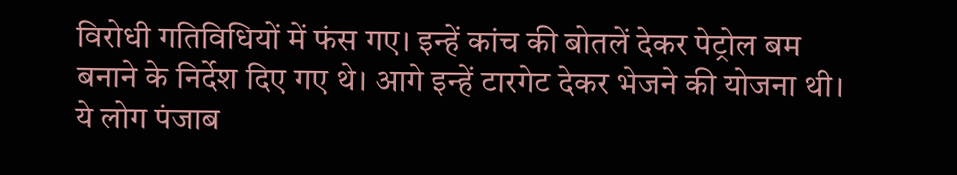विरोधी गतिविधियों में फंस गए। इन्हें कांच की बोतलें देकर पेट्रोल बम बनाने के निर्देश दिए गए थे। आगे इन्हें टारगेट देकर भेजने की योजना थी। ये लोग पंजाब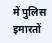में पुलिस इमारतों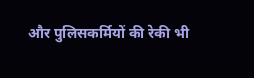और पुलिसकर्मियों की रेकी भी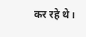कर रहे थे।